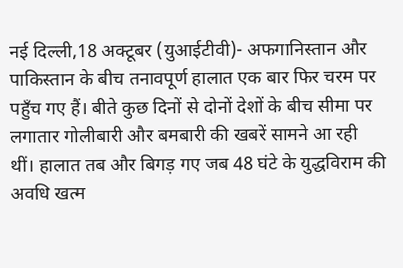नई दिल्ली,18 अक्टूबर (युआईटीवी)- अफगानिस्तान और पाकिस्तान के बीच तनावपूर्ण हालात एक बार फिर चरम पर पहुँच गए हैं। बीते कुछ दिनों से दोनों देशों के बीच सीमा पर लगातार गोलीबारी और बमबारी की खबरें सामने आ रही थीं। हालात तब और बिगड़ गए जब 48 घंटे के युद्धविराम की अवधि खत्म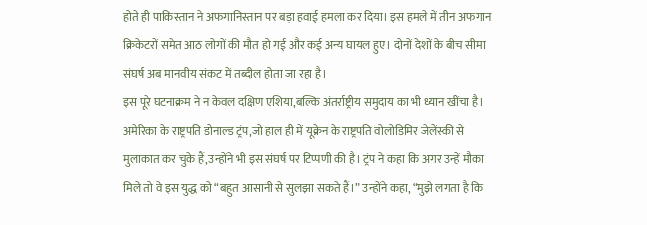होते ही पाकिस्तान ने अफगानिस्तान पर बड़ा हवाई हमला कर दिया। इस हमले में तीन अफगान क्रिकेटरों समेत आठ लोगों की मौत हो गई और कई अन्य घायल हुए। दोनों देशों के बीच सीमा संघर्ष अब मानवीय संकट में तब्दील होता जा रहा है।
इस पूरे घटनाक्रम ने न केवल दक्षिण एशिया,बल्कि अंतर्राष्ट्रीय समुदाय का भी ध्यान खींचा है। अमेरिका के राष्ट्रपति डोनाल्ड ट्रंप,जो हाल ही में यूक्रेन के राष्ट्रपति वोलोडिमिर जेलेंस्की से मुलाकात कर चुके हैं,उन्होंने भी इस संघर्ष पर टिप्पणी की है। ट्रंप ने कहा कि अगर उन्हें मौका मिले तो वे इस युद्ध को “बहुत आसानी से सुलझा सकते हैं।” उन्होंने कहा, “मुझे लगता है कि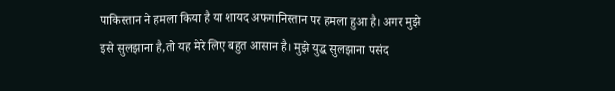पाकिस्तान ने हमला किया है या शायद अफगानिस्तान पर हमला हुआ है। अगर मुझे इसे सुलझाना है,तो यह मेरे लिए बहुत आसान है। मुझे युद्ध सुलझाना पसंद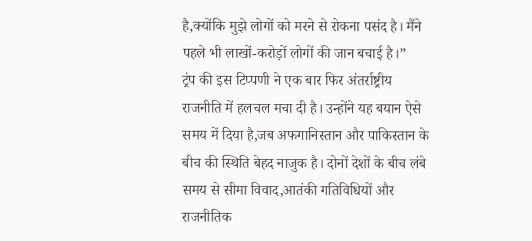है,क्योंकि मुझे लोगों को मरने से रोकना पसंद है। मैंने पहले भी लाखों-करोड़ों लोगों की जान बचाई है।”
ट्रंप की इस टिप्पणी ने एक बार फिर अंतर्राष्ट्रीय राजनीति में हलचल मचा दी है। उन्होंने यह बयान ऐसे समय में दिया है,जब अफगानिस्तान और पाकिस्तान के बीच की स्थिति बेहद नाजुक है। दोनों देशों के बीच लंबे समय से सीमा विवाद,आतंकी गतिविधियों और राजनीतिक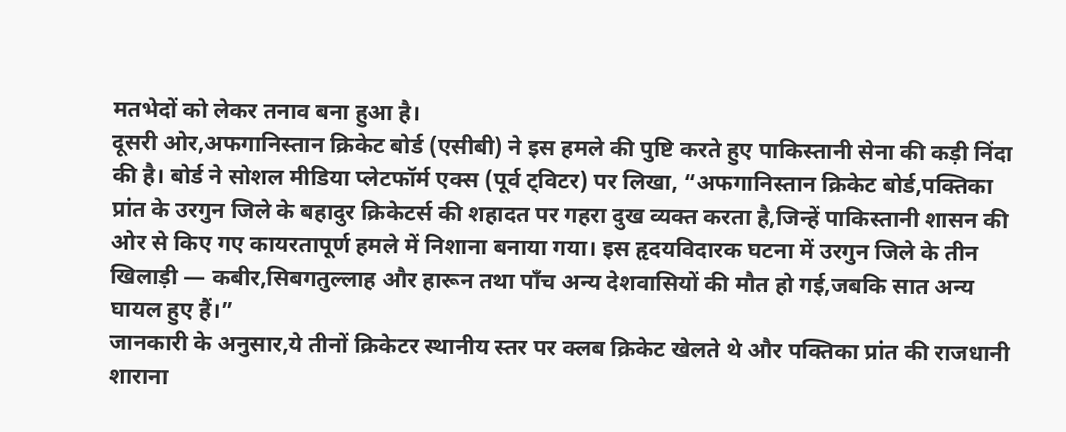मतभेदों को लेकर तनाव बना हुआ है।
दूसरी ओर,अफगानिस्तान क्रिकेट बोर्ड (एसीबी) ने इस हमले की पुष्टि करते हुए पाकिस्तानी सेना की कड़ी निंदा की है। बोर्ड ने सोशल मीडिया प्लेटफॉर्म एक्स (पूर्व ट्विटर) पर लिखा, “अफगानिस्तान क्रिकेट बोर्ड,पक्तिका प्रांत के उरगुन जिले के बहादुर क्रिकेटर्स की शहादत पर गहरा दुख व्यक्त करता है,जिन्हें पाकिस्तानी शासन की ओर से किए गए कायरतापूर्ण हमले में निशाना बनाया गया। इस हृदयविदारक घटना में उरगुन जिले के तीन खिलाड़ी — कबीर,सिबगतुल्लाह और हारून तथा पाँच अन्य देशवासियों की मौत हो गई,जबकि सात अन्य घायल हुए हैं।”
जानकारी के अनुसार,ये तीनों क्रिकेटर स्थानीय स्तर पर क्लब क्रिकेट खेलते थे और पक्तिका प्रांत की राजधानी शाराना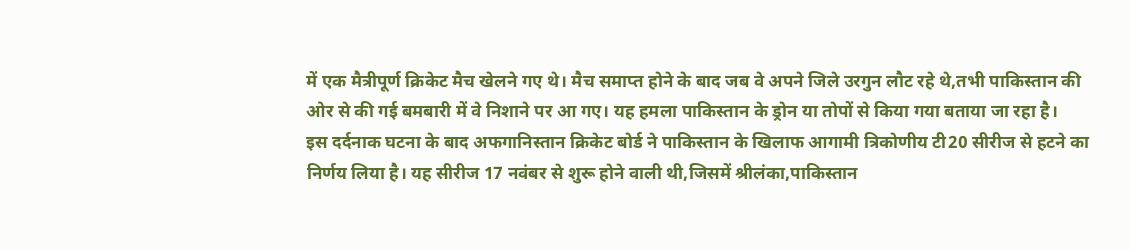में एक मैत्रीपूर्ण क्रिकेट मैच खेलने गए थे। मैच समाप्त होने के बाद जब वे अपने जिले उरगुन लौट रहे थे,तभी पाकिस्तान की ओर से की गई बमबारी में वे निशाने पर आ गए। यह हमला पाकिस्तान के ड्रोन या तोपों से किया गया बताया जा रहा है।
इस दर्दनाक घटना के बाद अफगानिस्तान क्रिकेट बोर्ड ने पाकिस्तान के खिलाफ आगामी त्रिकोणीय टी20 सीरीज से हटने का निर्णय लिया है। यह सीरीज 17 नवंबर से शुरू होने वाली थी,जिसमें श्रीलंका,पाकिस्तान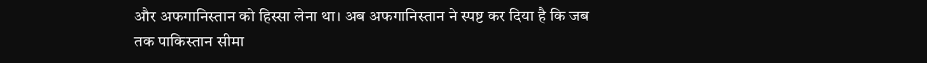और अफगानिस्तान को हिस्सा लेना था। अब अफगानिस्तान ने स्पष्ट कर दिया है कि जब तक पाकिस्तान सीमा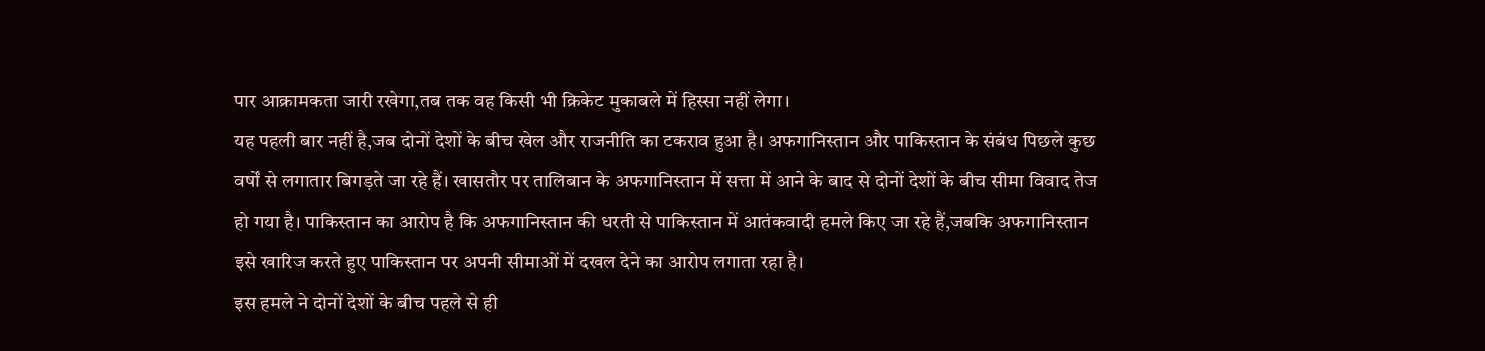पार आक्रामकता जारी रखेगा,तब तक वह किसी भी क्रिकेट मुकाबले में हिस्सा नहीं लेगा।
यह पहली बार नहीं है,जब दोनों देशों के बीच खेल और राजनीति का टकराव हुआ है। अफगानिस्तान और पाकिस्तान के संबंध पिछले कुछ वर्षों से लगातार बिगड़ते जा रहे हैं। खासतौर पर तालिबान के अफगानिस्तान में सत्ता में आने के बाद से दोनों देशों के बीच सीमा विवाद तेज हो गया है। पाकिस्तान का आरोप है कि अफगानिस्तान की धरती से पाकिस्तान में आतंकवादी हमले किए जा रहे हैं,जबकि अफगानिस्तान इसे खारिज करते हुए पाकिस्तान पर अपनी सीमाओं में दखल देने का आरोप लगाता रहा है।
इस हमले ने दोनों देशों के बीच पहले से ही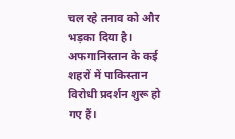चल रहे तनाव को और भड़का दिया है। अफगानिस्तान के कई शहरों में पाकिस्तान विरोधी प्रदर्शन शुरू हो गए हैं।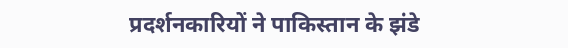प्रदर्शनकारियों ने पाकिस्तान के झंडे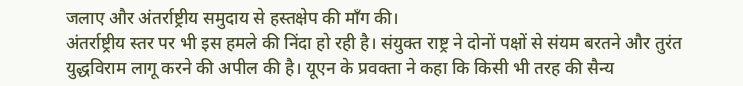जलाए और अंतर्राष्ट्रीय समुदाय से हस्तक्षेप की माँग की।
अंतर्राष्ट्रीय स्तर पर भी इस हमले की निंदा हो रही है। संयुक्त राष्ट्र ने दोनों पक्षों से संयम बरतने और तुरंत युद्धविराम लागू करने की अपील की है। यूएन के प्रवक्ता ने कहा कि किसी भी तरह की सैन्य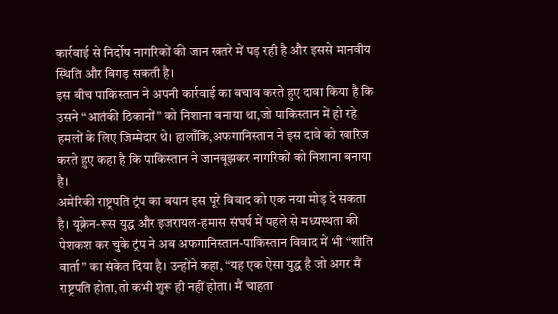कार्रवाई से निर्दोष नागरिकों की जान खतरे में पड़ रही है और इससे मानवीय स्थिति और बिगड़ सकती है।
इस बीच पाकिस्तान ने अपनी कार्रवाई का बचाव करते हुए दावा किया है कि उसने “आतंकी ठिकानों” को निशाना बनाया था,जो पाकिस्तान में हो रहे हमलों के लिए जिम्मेदार थे। हालाँकि,अफगानिस्तान ने इस दावे को खारिज करते हुए कहा है कि पाकिस्तान ने जानबूझकर नागरिकों को निशाना बनाया है।
अमेरिकी राष्ट्रपति ट्रंप का बयान इस पूरे विवाद को एक नया मोड़ दे सकता है। यूक्रेन-रूस युद्ध और इजरायल-हमास संघर्ष में पहले से मध्यस्थता की पेशकश कर चुके ट्रंप ने अब अफगानिस्तान-पाकिस्तान विवाद में भी “शांति वार्ता” का संकेत दिया है। उन्होंने कहा, “यह एक ऐसा युद्ध है जो अगर मैं राष्ट्रपति होता,तो कभी शुरू ही नहीं होता। मैं चाहता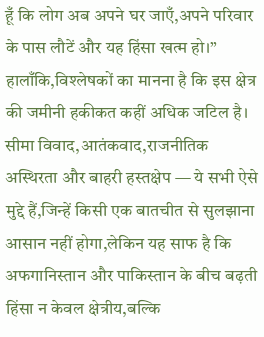हूँ कि लोग अब अपने घर जाएँ,अपने परिवार के पास लौटें और यह हिंसा खत्म हो।”
हालाँकि,विश्लेषकों का मानना है कि इस क्षेत्र की जमीनी हकीकत कहीं अधिक जटिल है। सीमा विवाद,आतंकवाद,राजनीतिक अस्थिरता और बाहरी हस्तक्षेप — ये सभी ऐसे मुद्दे हैं,जिन्हें किसी एक बातचीत से सुलझाना आसान नहीं होगा,लेकिन यह साफ है कि अफगानिस्तान और पाकिस्तान के बीच बढ़ती हिंसा न केवल क्षेत्रीय,बल्कि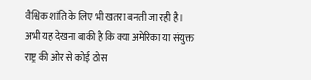वैश्विक शांति के लिए भी खतरा बनती जा रही है।
अभी यह देखना बाकी है कि क्या अमेरिका या संयुक्त राष्ट्र की ओर से कोई ठोस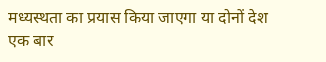मध्यस्थता का प्रयास किया जाएगा या दोनों देश एक बार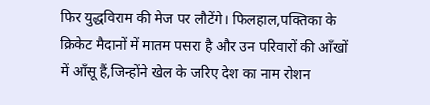फिर युद्धविराम की मेज पर लौटेंगे। फिलहाल,पक्तिका के क्रिकेट मैदानों में मातम पसरा है और उन परिवारों की आँखों में आँसू हैं,जिन्होंने खेल के जरिए देश का नाम रोशन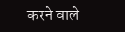करने वाले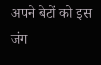अपने बेटों को इस जंग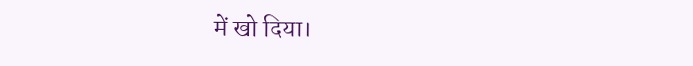में खो दिया।